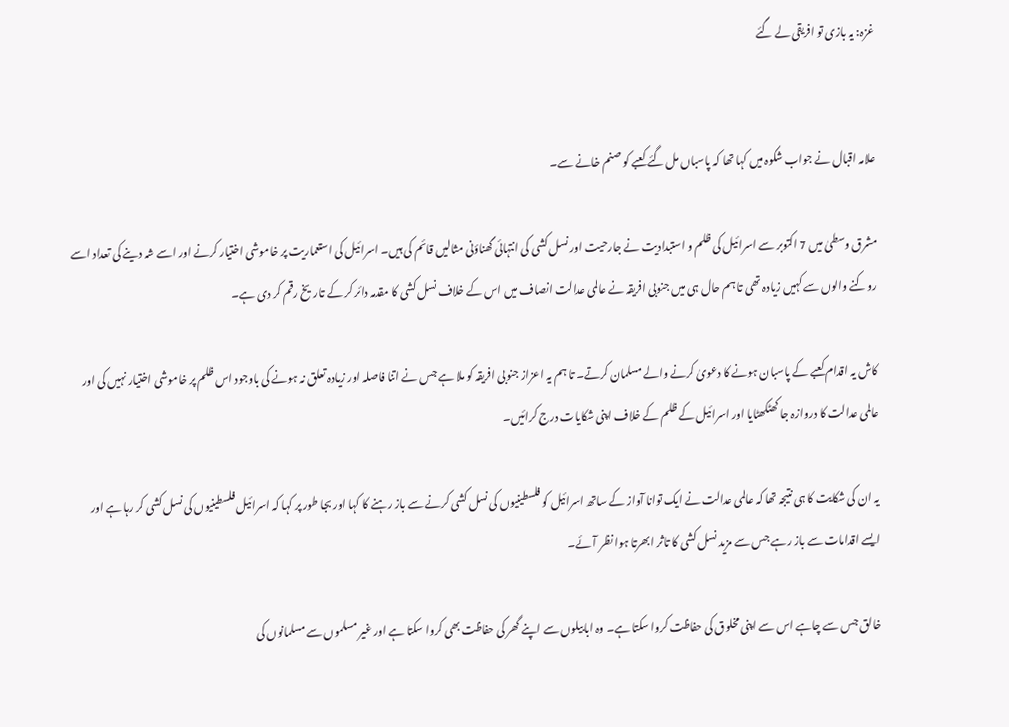غزہ: یہ بازی تو افریقی لے گئے


علامہ اقبال نے جواب شکوہ میں کہا تھا کہ پاسباں مل گئے کعبے کو صنم خانے سے۔

مشرق وسطیٰ میں 7 اکتوبر سے اسرائیل کی ظلم و استبدادیت نے جارحیت اور نسل کشی کی انتہائی گھناؤنی مثالیں قائم کی ہیں۔ اسرائیل کی استعماریت پر خاموشی اختیار کرنے اور اسے شہ دینے کی تعداد اسے روکنے والوں سے کہیں زیادہ تھی تا ہم حال ہی میں جنوبی افریقہ نے عالمی عدالت انصاف میں اس کے خلاف نسل کشی کا مقدمہ دائر کر کے تاریخ رقم کر دی ہے۔

کاش یہ اقدام کعبے کے پاسبان ہونے کا دعویٰ کرنے والے مسلمان کرتے۔ تا ہم یہ اعزاز جنوبی افریقہ کو ملا ہے جس نے اتنا فاصلہ اور زیادہ تعلق نہ ہونے کی باوجود اس ظلم پر خاموشی اختیار نہیں کی اور عالمی عدالت کا دروازہ جا کھٹکھٹایا اور اسرائیل کے ظلم کے خلاف اپنی شکایات درج کرائیں۔

یہ ان کی شکایت کا ہی نتیجہ تھا کہ عالمی عدالت نے ایک توانا آواز کے ساتھ اسرائیل کو فلسطینیوں کی نسل کشی کرنے سے باز رہنے کا کہا اور بجا طور پر کہا کہ اسرائیل فلسطینیوں کی نسل کشی کر رہا ہے اور ایسے اقدامات سے باز رہے جس سے مزید نسل کشی کا تاثر ابھرتا ہوا نظر آئے۔

خالق جس سے چاہے اس سے اپنی مخلوق کی حفاظت کروا سکتا ہے۔ وہ ابابیلوں سے اپنے گھر کی حفاظت بھی کروا سکتا ہے اور غیر مسلموں سے مسلمانوں کی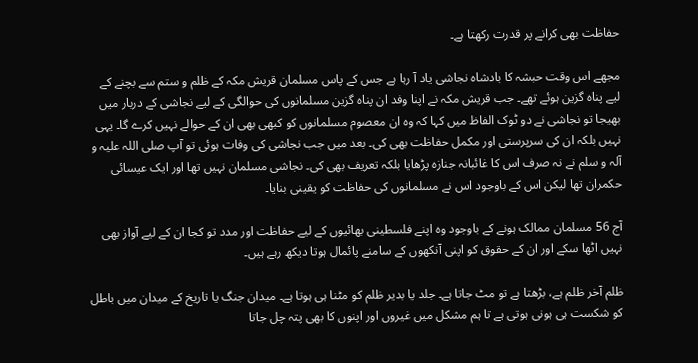حفاظت بھی کرانے پر قدرت رکھتا ہے۔

مجھے اس وقت حبشہ کا بادشاہ نجاشی یاد آ رہا ہے جس کے پاس مسلمان قریش مکہ کے ظلم و ستم سے بچنے کے لیے پناہ گزین ہوئے تھے۔ جب قریش مکہ نے اپنا وفد ان پناہ گزین مسلمانوں کی حوالگی کے لیے نجاشی کے دربار میں بھیجا تو نجاشی نے دو ٹوک الفاظ میں کہا کہ وہ ان معصوم مسلمانوں کو کبھی بھی ان کے حوالے نہیں کرے گا۔ یہی نہیں بلکہ ان کی سرپرستی اور مکمل حفاظت بھی کی۔ بعد میں جب نجاشی کی وفات ہوئی تو آپ صلی اللہ علیہ و آلہ و سلم نے نہ صرف اس کا غائبانہ جنازہ پڑھایا بلکہ تعریف بھی کی۔ نجاشی مسلمان نہیں تھا اور ایک عیسائی حکمران تھا لیکن اس کے باوجود اس نے مسلمانوں کی حفاظت کو یقینی بنایا۔

آج 56 مسلمان ممالک ہونے کے باوجود وہ اپنے فلسطینی بھائیوں کے لیے حفاظت اور مدد تو کجا ان کے لیے آواز بھی نہیں اٹھا سکے اور ان کے حقوق کو اپنی آنکھوں کے سامنے پائمال ہوتا دیکھ رہے ہیں۔

ظلم آخر ظلم ہے، بڑھتا ہے تو مٹ جاتا ہے۔ جلد یا بدیر ظلم کو مٹنا ہی ہوتا ہے۔ میدان جنگ یا تاریخ کے میدان میں باطل کو شکست ہی ہونی ہوتی ہے تا ہم مشکل میں غیروں اور اپنوں کا بھی پتہ چل جاتا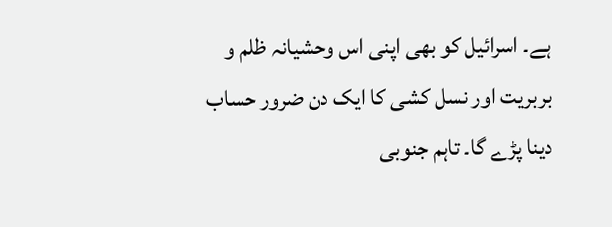ہے۔ اسرائیل کو بھی اپنی اس وحشیانہ ظلم و بربریت اور نسل کشی کا ایک دن ضرور حساب دینا پڑے گا۔ تاہم جنوبی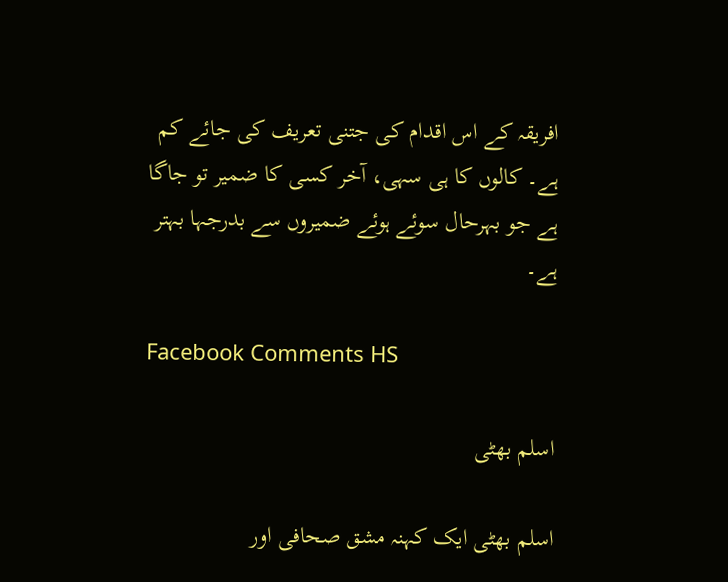افریقہ کے اس اقدام کی جتنی تعریف کی جائے کم ہے۔ کالوں کا ہی سہی، آخر کسی کا ضمیر تو جاگا ہے جو بہرحال سوئے ہوئے ضمیروں سے بدرجہا بہتر ہے۔

Facebook Comments HS

اسلم بھٹی

اسلم بھٹی ایک کہنہ مشق صحافی اور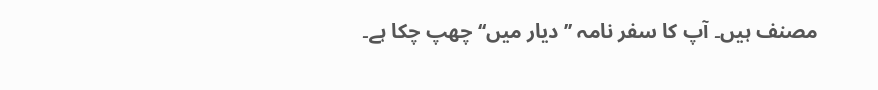مصنف ہیں۔ آپ کا سفر نامہ ’’دیار میں‘‘ چھپ چکا ہے۔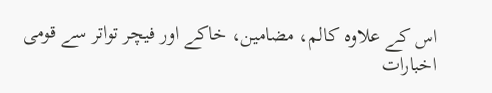اس کے علاوہ کالم، مضامین، خاکے اور فیچر تواتر سے قومی اخبارات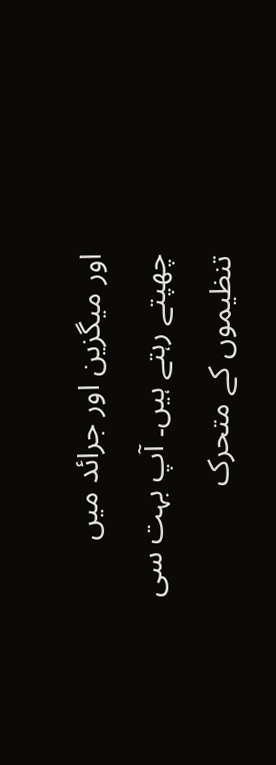اور میگزین اور جرائد میں چھپتے رہتے ہیں۔ آپ بہت سی تنظیموں کے متحرک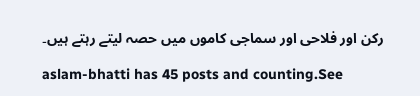رکن اور فلاحی اور سماجی کاموں میں حصہ لیتے رہتے ہیں۔

aslam-bhatti has 45 posts and counting.See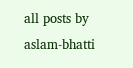all posts by aslam-bhatti